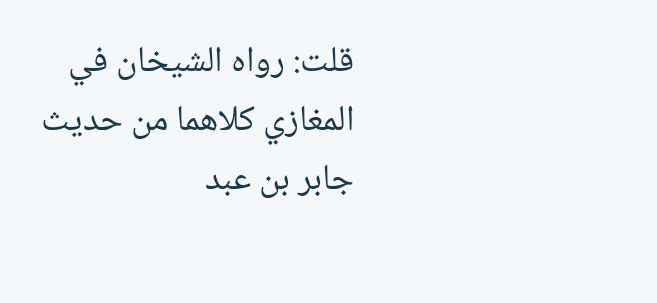قلت: رواه الشيخان في المغازي كلاهما من حديث جابر بن عبد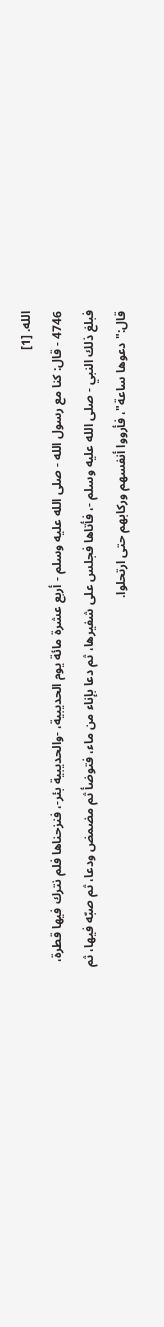الله. [1]
4746 - قال: كنا مع رسول الله - صلى الله عليه وسلم - أربع عشرة مائة يوم الحديبية، -والحديبية بئر-، فنزحناها فلم نترك فيها قطرة، فبلغ ذلك النبي - صلى الله عليه وسلم -، فأتاها فجلس على شفيرها، ثم دعا بإناء من ماء، فتوضأ ثم مضمض ودعا، ثم صبّه فيها، ثم قال:"دعوها ساعة"، فأرووا أنفسهم وركابهم حتى ارتحلوا.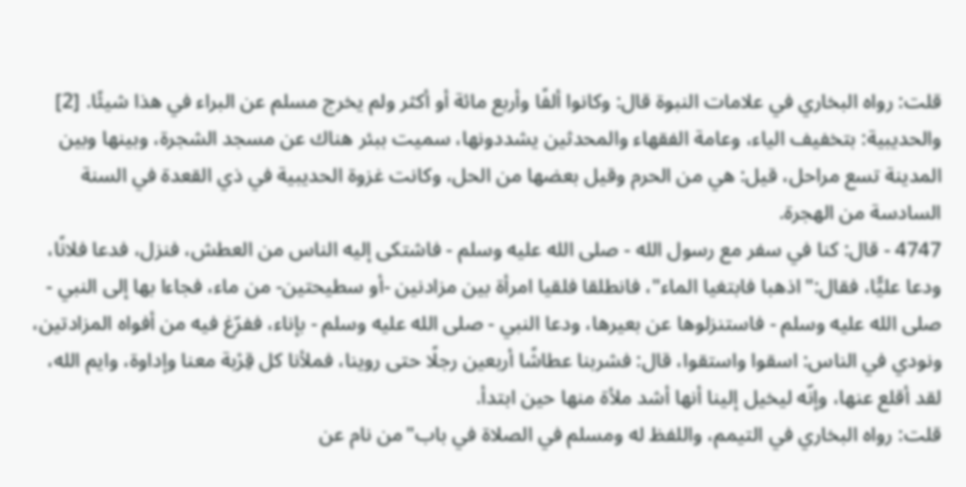قلت: رواه البخاري في علامات النبوة قال: وكانوا ألفًا وأربع مائة أو أكثر ولم يخرج مسلم عن البراء في هذا شيئًا. [2]
والحديبية: بتخفيف الياء، وعامة الفقهاء والمحدثين يشددونها، سميت ببئر هناك عن مسجد الشجرة، وبينها وبين المدينة تسع مراحل، قيل: هي من الحرم وقيل بعضها من الحل، وكانت غزوة الحديبية في ذي القعدة في السنة السادسة من الهجرة.
4747 - قال: كنا في سفر مع رسول الله - صلى الله عليه وسلم - فاشتكى إليه الناس من العطش، فنزل، فدعا فلانًا، ودعا عليًّا، فقال:"اذهبا فابتغيا الماء"، فانطلقا فلقيا امرأة بين مزادنين -أو سطيحتين- من ماء، فجاءا بها إلى النبي - صلى الله عليه وسلم - فاستنزلوها عن بعيرها، ودعا النبي - صلى الله عليه وسلم - بإناء، ففرّغ فيه من أفواه المزادتين، ونودي في الناس: اسقوا واستقوا، قال: فشربنا عطاشًا أربعين رجلًا حتى روينا، فملأنا كل قِرْبة معنا وإداوة، وايم الله، لقد أقلع عنها، وإنّه ليخيل إلينا أنها أشد ملأة منها حين ابتدأ.
قلت: رواه البخاري في التيمم، واللفظ له ومسلم في الصلاة في باب"من نام عن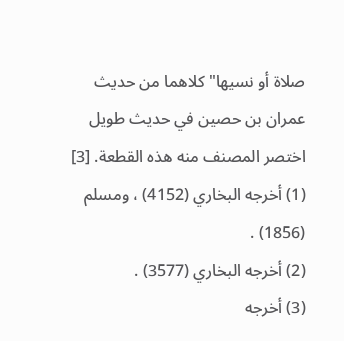صلاة أو نسيها"كلاهما من حديث عمران بن حصين في حديث طويل اختصر المصنف منه هذه القطعة. [3]
(1) أخرجه البخاري (4152) ، ومسلم (1856) .
(2) أخرجه البخاري (3577) .
(3) أخرجه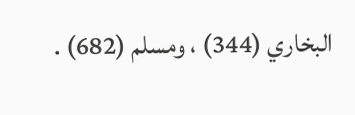البخاري (344) ، ومسلم (682) .